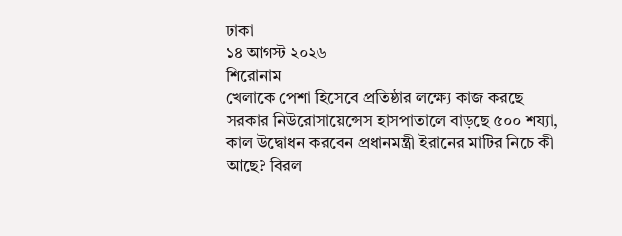ঢাকা
১৪ আগস্ট ২০২৬
শিরোনাম
খেলাকে পেশা হিসেবে প্রতিষ্ঠার লক্ষ্যে কাজ করছে সরকার নিউরোসায়েন্সেস হাসপাতালে বাড়ছে ৫০০ শয্যা, কাল উদ্বোধন করবেন প্রধানমন্ত্রী ইরানের মাটির নিচে কী আছে? বিরল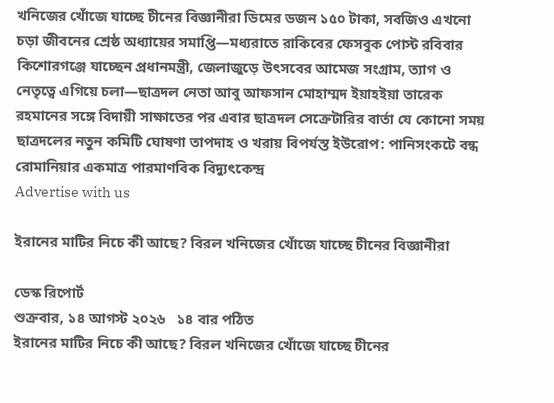খনিজের খোঁজে যাচ্ছে চীনের বিজ্ঞানীরা ডিমের ডজন ১৫০ টাকা, সবজিও এখনো চড়া জীবনের শ্রেষ্ঠ অধ্যায়ের সমাপ্তি—মধ্যরাতে রাকিবের ফেসবুক পোস্ট রবিবার কিশোরগঞ্জে যাচ্ছেন প্রধানমন্ত্রী, জেলাজুড়ে উৎসবের আমেজ সংগ্রাম, ত্যাগ ও নেতৃত্বে এগিয়ে চলা—ছাত্রদল নেতা আবু আফসান মোহাম্মদ ইয়াহইয়া তারেক রহমানের সঙ্গে বিদায়ী সাক্ষাতের পর এবার ছাত্রদল সেক্রেটারির বার্তা যে কোনো সময় ছাত্রদলের নতুন কমিটি ঘোষণা তাপদাহ ও খরায় বিপর্যস্ত ইউরোপ: পানিসংকটে বন্ধ রোমানিয়ার একমাত্র পারমাণবিক বিদ্যুৎকেন্দ্র
Advertise with us

ইরানের মাটির নিচে কী আছে? বিরল খনিজের খোঁজে যাচ্ছে চীনের বিজ্ঞানীরা

ডেস্ক রিপোর্ট
শুক্রবার, ১৪ আগস্ট ২০২৬   ১৪ বার পঠিত
ইরানের মাটির নিচে কী আছে? বিরল খনিজের খোঁজে যাচ্ছে চীনের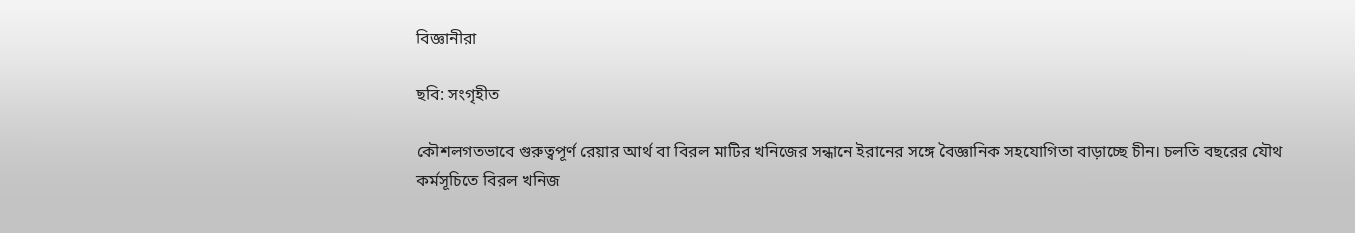বিজ্ঞানীরা

ছবি: সংগৃহীত

কৌশলগতভাবে গুরুত্বপূর্ণ রেয়ার আর্থ বা বিরল মাটির খনিজের সন্ধানে ইরানের সঙ্গে বৈজ্ঞানিক সহযোগিতা বাড়াচ্ছে চীন। চলতি বছরের যৌথ কর্মসূচিতে বিরল খনিজ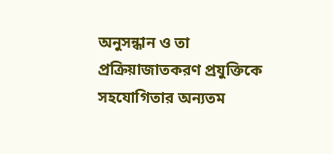অনুসন্ধান ও তা প্রক্রিয়াজাতকরণ প্রযুক্তিকে সহযোগিতার অন্যতম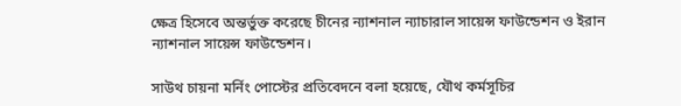ক্ষেত্র হিসেবে অন্তর্ভুক্ত করেছে চীনের ন্যাশনাল ন্যাচারাল সায়েন্স ফাউন্ডেশন ও ইরান ন্যাশনাল সায়েন্স ফাউন্ডেশন।

সাউথ চায়না মর্নিং পোস্টের প্রতিবেদনে বলা হয়েছে, যৌথ কর্মসূচির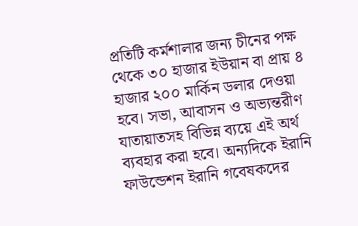প্রতিটি কর্মশালার জন্য চীনের পক্ষ থেকে ৩০ হাজার ইউয়ান বা প্রায় ৪ হাজার ২০০ মার্কিন ডলার দেওয়া হবে। সভা, আবাসন ও অভ্যন্তরীণ যাতায়াতসহ বিভিন্ন ব্যয়ে এই অর্থ ব্যবহার করা হবে। অন্যদিকে ইরানি ফাউন্ডেশন ইরানি গবেষকদের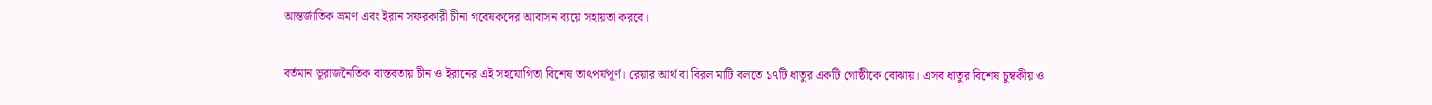আন্তর্জাতিক ভ্রমণ এবং ইরান সফরকারী চীনা গবেষকদের আবাসন ব্যয়ে সহায়তা করবে।

বর্তমান ভূরাজনৈতিক বাস্তবতায় চীন ও ইরানের এই সহযোগিতা বিশেষ তাৎপর্যপূর্ণ। রেয়ার আর্থ বা বিরল মাটি বলতে ১৭টি ধাতুর একটি গোষ্ঠীকে বোঝায়। এসব ধাতুর বিশেষ চুম্বকীয় ও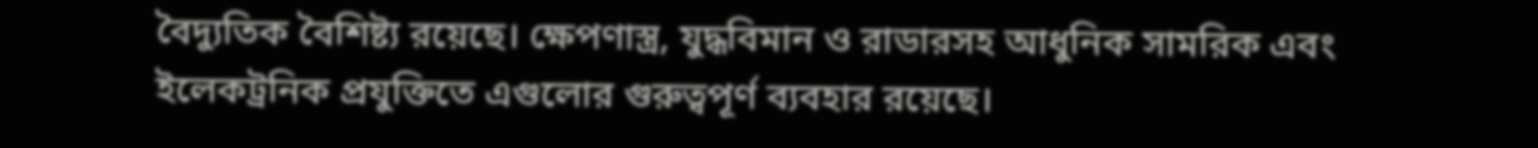বৈদ্যুতিক বৈশিষ্ট্য রয়েছে। ক্ষেপণাস্ত্র, যুদ্ধবিমান ও রাডারসহ আধুনিক সামরিক এবং ইলেকট্রনিক প্রযুক্তিতে এগুলোর গুরুত্বপূর্ণ ব্যবহার রয়েছে।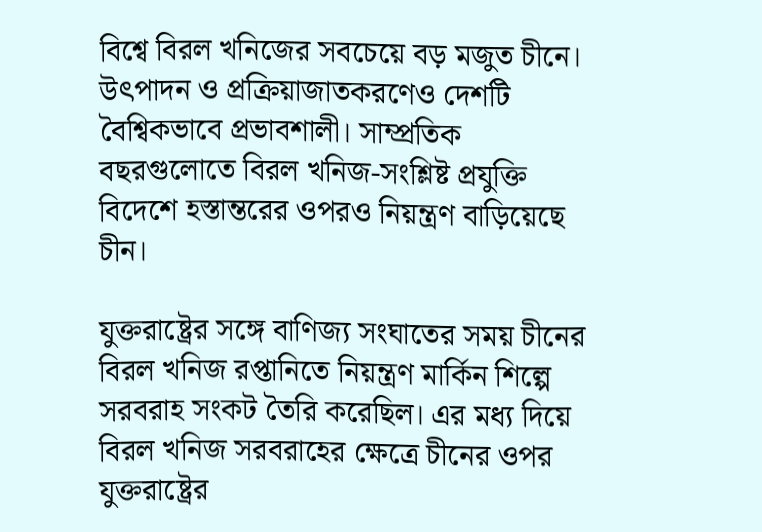বিশ্বে বিরল খনিজের সবচেয়ে বড় মজুত চীনে। উৎপাদন ও প্রক্রিয়াজাতকরণেও দেশটি বৈশ্বিকভাবে প্রভাবশালী। সাম্প্রতিক বছরগুলোতে বিরল খনিজ-সংশ্লিষ্ট প্রযুক্তি বিদেশে হস্তান্তরের ওপরও নিয়ন্ত্রণ বাড়িয়েছে চীন।

যুক্তরাষ্ট্রের সঙ্গে বাণিজ্য সংঘাতের সময় চীনের বিরল খনিজ রপ্তানিতে নিয়ন্ত্রণ মার্কিন শিল্পে সরবরাহ সংকট তৈরি করেছিল। এর মধ্য দিয়ে বিরল খনিজ সরবরাহের ক্ষেত্রে চীনের ওপর যুক্তরাষ্ট্রের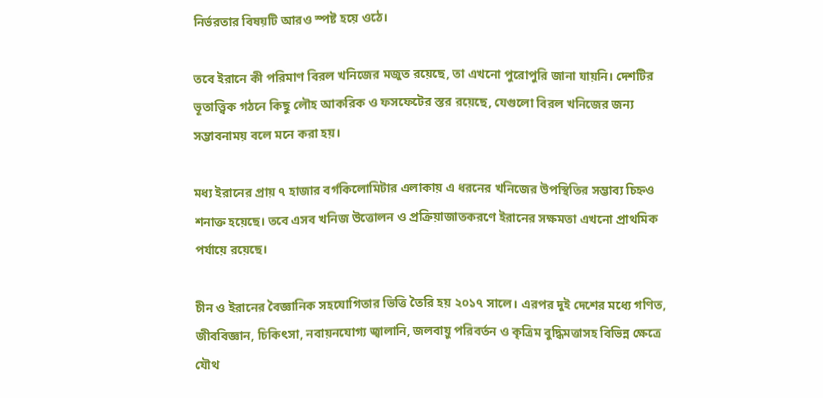নির্ভরতার বিষয়টি আরও স্পষ্ট হয়ে ওঠে।

তবে ইরানে কী পরিমাণ বিরল খনিজের মজুত রয়েছে, তা এখনো পুরোপুরি জানা যায়নি। দেশটির ভূতাত্ত্বিক গঠনে কিছু লৌহ আকরিক ও ফসফেটের স্তর রয়েছে, যেগুলো বিরল খনিজের জন্য সম্ভাবনাময় বলে মনে করা হয়।

মধ্য ইরানের প্রায় ৭ হাজার বর্গকিলোমিটার এলাকায় এ ধরনের খনিজের উপস্থিতির সম্ভাব্য চিহ্নও শনাক্ত হয়েছে। তবে এসব খনিজ উত্তোলন ও প্রক্রিয়াজাতকরণে ইরানের সক্ষমতা এখনো প্রাথমিক পর্যায়ে রয়েছে।

চীন ও ইরানের বৈজ্ঞানিক সহযোগিতার ভিত্তি তৈরি হয় ২০১৭ সালে। এরপর দুই দেশের মধ্যে গণিত, জীববিজ্ঞান, চিকিৎসা, নবায়নযোগ্য জ্বালানি, জলবায়ু পরিবর্তন ও কৃত্রিম বুদ্ধিমত্তাসহ বিভিন্ন ক্ষেত্রে যৌথ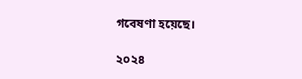গবেষণা হয়েছে।

২০২৪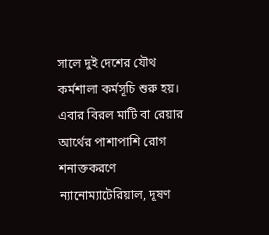সালে দুই দেশের যৌথ কর্মশালা কর্মসূচি শুরু হয়। এবার বিরল মাটি বা রেয়ার আর্থের পাশাপাশি রোগ শনাক্তকরণে ন্যানোম্যাটেরিয়াল, দূষণ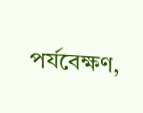পর্যবেক্ষণ,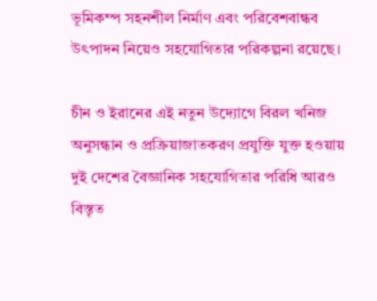ভূমিকম্প সহনশীল নির্মাণ এবং পরিবেশবান্ধব উৎপাদন নিয়েও সহযোগিতার পরিকল্পনা রয়েছে।

চীন ও ইরানের এই নতুন উদ্যোগে বিরল খনিজ অনুসন্ধান ও প্রক্রিয়াজাতকরণ প্রযুক্তি যুক্ত হওয়ায় দুই দেশের বৈজ্ঞানিক সহযোগিতার পরিধি আরও বিস্তৃত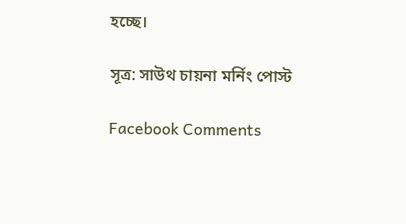হচ্ছে।

সূত্র: সাউথ চায়না মর্নিং পোস্ট

Facebook Comments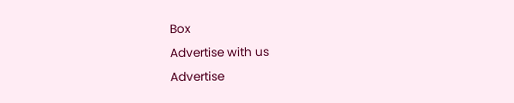Box
Advertise with us
Advertise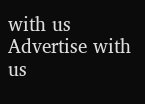with us
Advertise with us